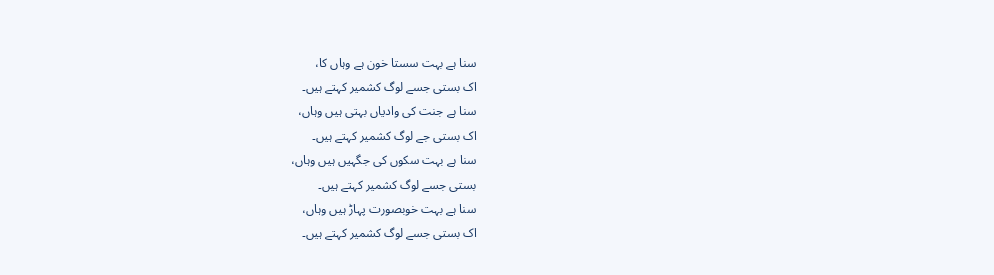سنا ہے بہت سستا خون ہے وہاں کا،
اک بستی جسے لوگ کشمیر کہتے ہیں۔
سنا ہے جنت کی وادیاں بہتی ہیں وہاں،
اک بستی جے لوگ کشمیر کہتے ہیں۔
سنا ہے بہت سکوں کی جگہیں ہیں وہاں،
بستی جسے لوگ کشمیر کہتے ہیں۔
سنا ہے بہت خوبصورت پہاڑ ہیں وہاں،
اک بستی جسے لوگ کشمیر کہتے ہیں۔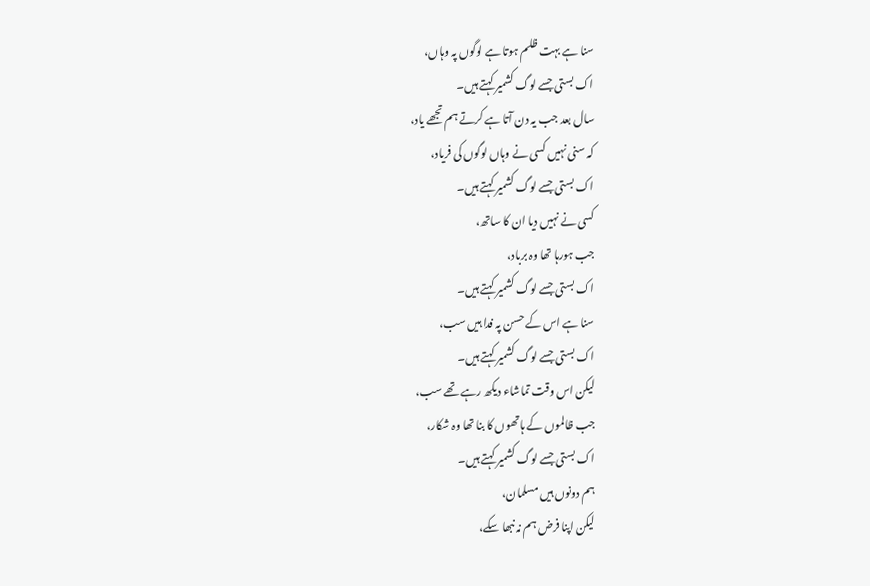سنا ہے بہت ظلم ہوتا ہے لوگوں پہ وہاں،
اک بستی جسے لوگ کشمیر کہتے ہیں۔
سال بعد جب یہ دن آتا ہے کرتے ہم تجھے یاد،
کہ سنی نہیں کسی نے وہاں لوگوں کی فریاد،
اک بستی جسے لوگ کشمیر کہتے ہیں۔
کسی نے نہیں دیا ان کا ساتھ،
جب ہورہا تھا وہ برباد،
اک بستی جسے لوگ کشمیر کہتے ہیں۔
سنا ہے اس کے حسن پہ فدا ہیں سب،
اک بستی جسے لوگ کشمیر کہتے ہیں۔
لیکن اس وقت تماشاء دیکھ رہے تھے سب،
جب ظالموں کے ہاتھوں کا بنا تھا وہ شکار،
اک بستی جسے لوگ کشمیر کہتے ہیں۔
ہم دونوں ہیں مسلمان،
لیکن اپنا فرض ہم نہ نبھا سکے،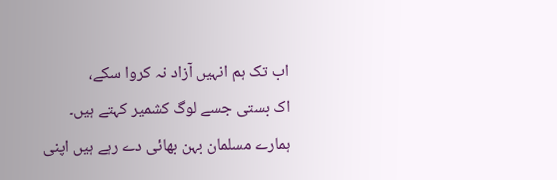اب تک ہم انہیں آزاد نہ کروا سکے،
اک بستی جسے لوگ کشمیر کہتے ہیں۔
ہمارے مسلمان بہن بھائی دے رہے ہیں اپنی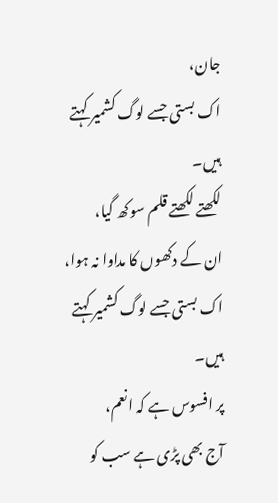جان،
اک بستی جسے لوگ کشمیر کہتے ہیں۔
لکھتے لکھتے قلم سوکھ گیا،
ان کے دکھوں کا مداوا نہ ہوا،
اک بستی جسے لوگ کشمیر کہتے ہیں۔
پر افسوس ہے کہ انعم،
آج بھی پڑی ہے سب کو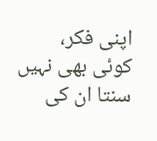اپنی فکر،
کوئی بھی نہیں سنتا ان کی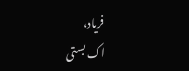فریاد،
اک بستی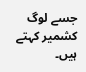جسے لوگ کشمیر کہتے ہیں۔